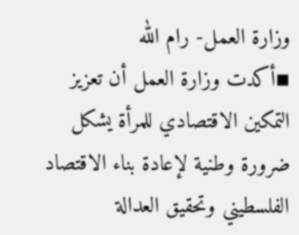وزارة العمل- رام الله
▪أكدت وزارة العمل أن تعزيز التمكين الاقتصادي للمرأة يشكل ضرورة وطنية لإعادة بناء الاقتصاد الفلسطيني وتحقيق العدالة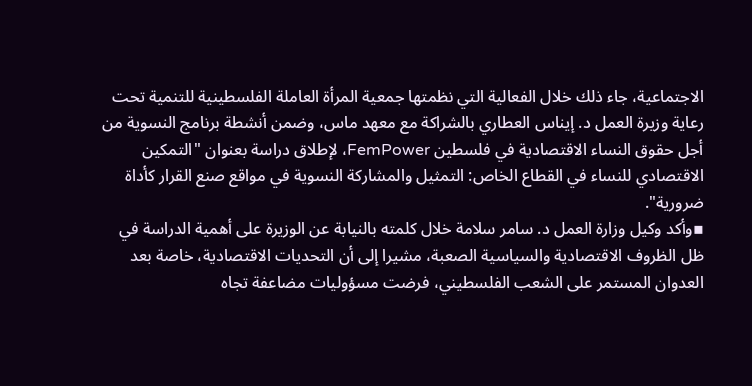الاجتماعية، جاء ذلك خلال الفعالية التي نظمتها جمعية المرأة العاملة الفلسطينية للتنمية تحت رعاية وزيرة العمل د. إيناس العطاري بالشراكة مع معهد ماس، وضمن أنشطة برنامج النسوية من أجل حقوق النساء الاقتصادية في فلسطين FemPower، لإطلاق دراسة بعنوان "التمكين الاقتصادي للنساء في القطاع الخاص: التمثيل والمشاركة النسوية في مواقع صنع القرار كأداة ضرورية".
▪وأكد وكيل وزارة العمل د. سامر سلامة خلال كلمته بالنيابة عن الوزيرة على أهمية الدراسة في ظل الظروف الاقتصادية والسياسية الصعبة، مشيرا إلى أن التحديات الاقتصادية، خاصة بعد العدوان المستمر على الشعب الفلسطيني، فرضت مسؤوليات مضاعفة تجاه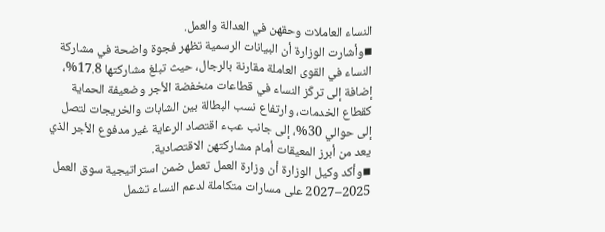النساء العاملات وحقهن في العدالة والعمل.
▪وأشارت الوزارة أن البيانات الرسمية تظهر فجوة واضحة في مشاركة النساء في القوى العاملة مقارنة بالرجال، حيث تبلغ مشاركتها 17.8%، إضافة إلى تركّز النساء في قطاعات منخفضة الأجر وضعيفة الحماية كقطاع الخدمات، وارتفاع نسب البطالة بين الشابات والخريجات لتصل إلى حوالي 30%، إلى جانب عبء اقتصاد الرعاية غير مدفوع الأجر الذي يعد من أبرز المعيقات أمام مشاركتهن الاقتصادية.
▪وأكد وكيل الوزارة أن وزارة العمل تعمل ضمن استراتيجية سوق العمل 2025–2027 على مسارات متكاملة لدعم النساء تشمل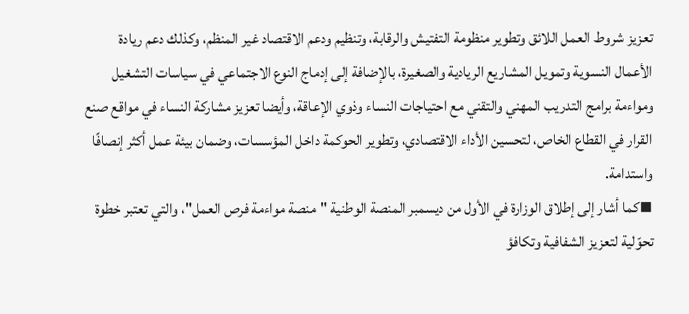تعزيز شروط العمل اللائق وتطوير منظومة التفتيش والرقابة، وتنظيم ودعم الاقتصاد غير المنظم، وكذلك دعم ريادة الأعمال النسوية وتمويل المشاريع الريادية والصغيرة، بالإضافة إلى إدماج النوع الاجتماعي في سياسات التشغيل ومواءمة برامج التدريب المهني والتقني مع احتياجات النساء وذوي الإعاقة، وأيضا تعزيز مشاركة النساء في مواقع صنع القرار في القطاع الخاص، لتحسين الأداء الاقتصادي، وتطوير الحوكمة داخل المؤسسات، وضمان بيئة عمل أكثر إنصافًا واستدامة.
▪كما أشار إلى إطلاق الوزارة في الأول من ديسمبر المنصة الوطنية "منصة مواءمة فرص العمل"، والتي تعتبر خطوة تحوّلية لتعزيز الشفافية وتكافؤ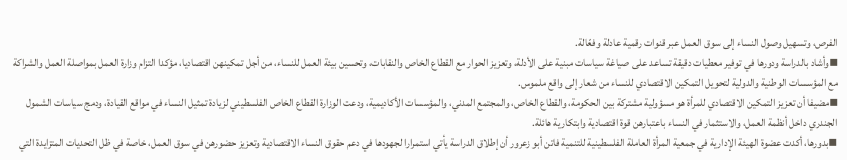الفرص، وتسهيل وصول النساء إلى سوق العمل عبر قنوات رقمية عادلة وفعّالة.
▪وأشاد بالدراسة ودورها في توفير معطيات دقيقة تساعد على صياغة سياسات مبنية على الأدلة، وتعزيز الحوار مع القطاع الخاص والنقابات، وتحسين بيئة العمل للنساء، من أجل تمكينهن اقتصاديا، مؤكدا التزام وزارة العمل بمواصلة العمل والشراكة مع المؤسسات الوطنية والدولية لتحويل التمكين الاقتصادي للنساء من شعار إلى واقع ملموس.
▪مضيفا أن تعزيز التمكين الاقتصادي للمرأة هو مسؤولية مشتركة بين الحكومة، والقطاع الخاص، والمجتمع المدني، والمؤسسات الأكاديمية، ودعت الوزارة القطاع الخاص الفلسطيني لزيادة تمثيل النساء في مواقع القيادة، ودمج سياسات الشمول الجندري داخل أنظمة العمل، والاستثمار في النساء باعتبارهن قوة اقتصادية وابتكارية هائلة.
▪بدورها، أكدت عضوة الهيئة الإدارية في جمعية المرأة العاملة الفلسطينية للتنمية فاتن أبو زعرور أن إطلاق الدراسة يأتي استمرارا لجهودها في دعم حقوق النساء الاقتصادية وتعزيز حضورهن في سوق العمل، خاصة في ظل التحديات المتزايدة التي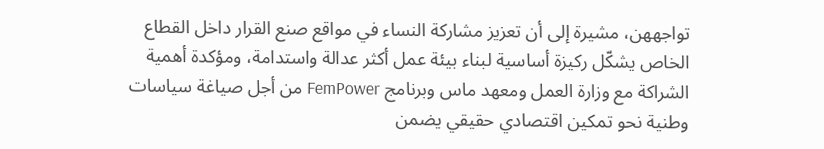تواجههن، مشيرة إلى أن تعزيز مشاركة النساء في مواقع صنع القرار داخل القطاع الخاص يشكّل ركيزة أساسية لبناء بيئة عمل أكثر عدالة واستدامة، ومؤكدة أهمية الشراكة مع وزارة العمل ومعهد ماس وبرنامج FemPower من أجل صياغة سياسات وطنية نحو تمكين اقتصادي حقيقي يضمن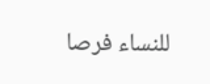للنساء فرصا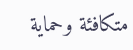متكافئة وحماية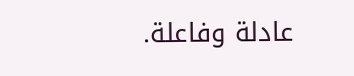عادلة وفاعلة.